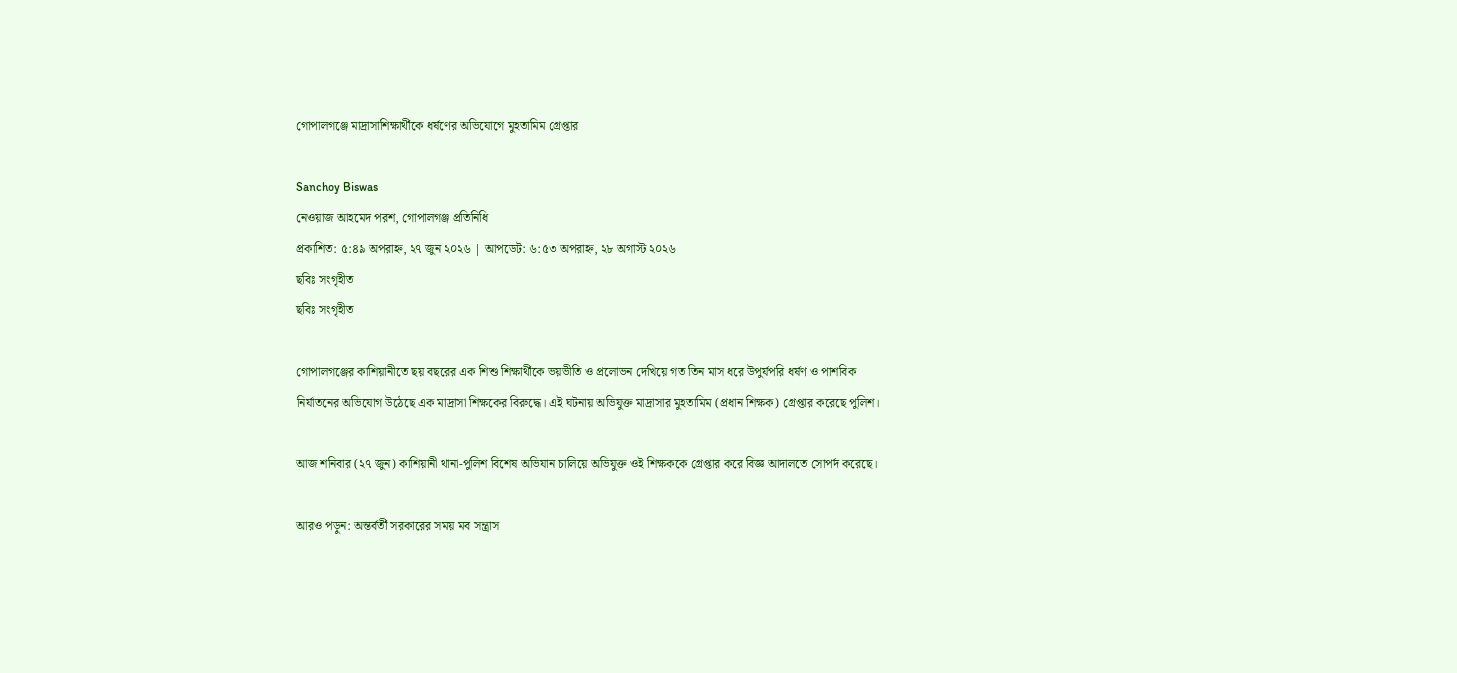গোপালগঞ্জে মাদ্রাসাশিক্ষার্থীকে ধর্ষণের অভিযোগে মুহতামিম গ্রেপ্তার

Sanchoy Biswas
নেওয়াজ আহমেদ পরশ, গোপালগঞ্জ প্রতিনিধি
প্রকাশিত: ৫:৪৯ অপরাহ্ন, ২৭ জুন ২০২৬ | আপডেট: ৬:৫৩ অপরাহ্ন, ২৮ অগাস্ট ২০২৬
ছবিঃ সংগৃহীত
ছবিঃ সংগৃহীত

গোপালগঞ্জের কাশিয়ানীতে ছয় বছরের এক শিশু শিক্ষার্থীকে ভয়ভীতি ও প্রলোভন দেখিয়ে গত তিন মাস ধরে উপুর্যপরি ধর্ষণ ও পাশবিক নির্যাতনের অভিযোগ উঠেছে এক মাদ্রাসা শিক্ষকের বিরুদ্ধে। এই ঘটনায় অভিযুক্ত মাদ্রাসার মুহতামিম (প্রধান শিক্ষক) গ্রেপ্তার করেছে পুলিশ।

আজ শনিবার (২৭ জুন) কাশিয়ানী থানা-পুলিশ বিশেষ অভিযান চালিয়ে অভিযুক্ত ওই শিক্ষককে গ্রেপ্তার করে বিজ্ঞ আদালতে সোপর্দ করেছে।

আরও পড়ুন: অন্তর্বর্তী সরকারের সময় মব সন্ত্রাস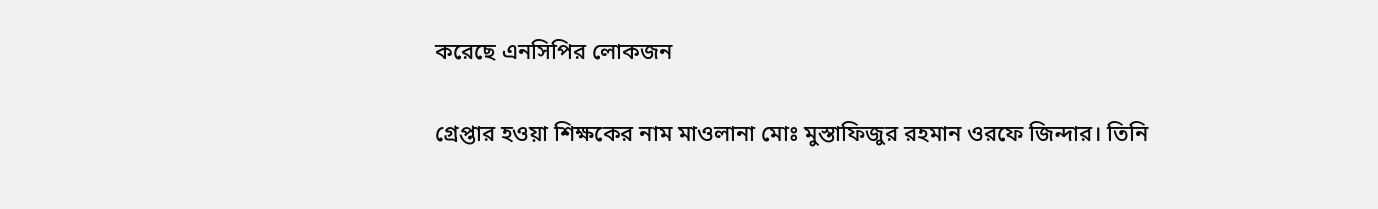করেছে এনসিপির লোকজন

গ্রেপ্তার হওয়া শিক্ষকের নাম মাওলানা মোঃ মুস্তাফিজুর রহমান ওরফে জিন্দার। তিনি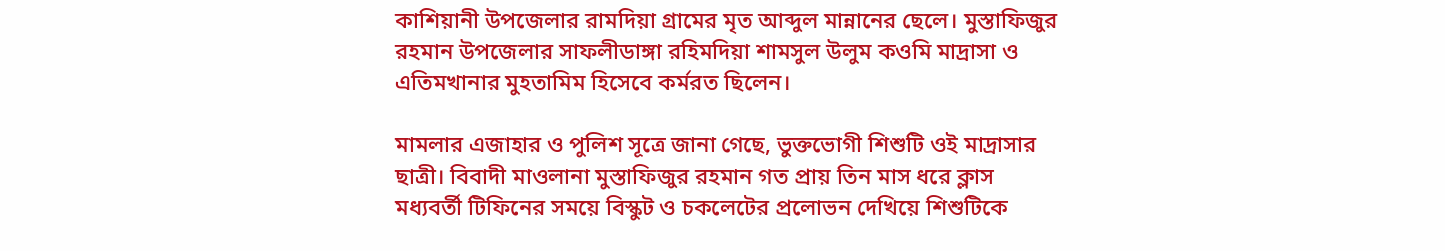কাশিয়ানী উপজেলার রামদিয়া গ্রামের মৃত আব্দুল মান্নানের ছেলে। মুস্তাফিজুর রহমান উপজেলার সাফলীডাঙ্গা রহিমদিয়া শামসুল উলুম কওমি মাদ্রাসা ও এতিমখানার মুহতামিম হিসেবে কর্মরত ছিলেন।

মামলার এজাহার ও পুলিশ সূত্রে জানা গেছে, ভুক্তভোগী শিশুটি ওই মাদ্রাসার ছাত্রী। বিবাদী মাওলানা মুস্তাফিজুর রহমান গত প্রায় তিন মাস ধরে ক্লাস মধ্যবর্তী টিফিনের সময়ে বিস্কুট ও চকলেটের প্রলোভন দেখিয়ে শিশুটিকে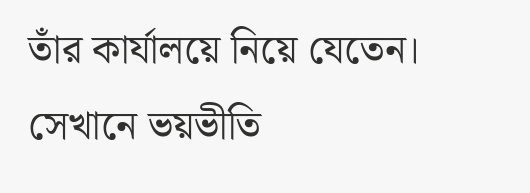তাঁর কার্যালয়ে নিয়ে যেতেন। সেখানে ভয়ভীতি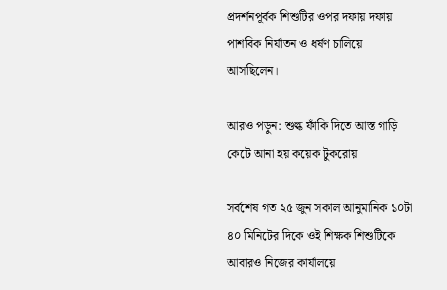প্রদর্শনপূর্বক শিশুটির ওপর দফায় দফায় পাশবিক নির্যাতন ও ধর্ষণ চালিয়ে আসছিলেন।

আরও পড়ুন: শুল্ক ফাঁকি দিতে আস্ত গাড়ি কেটে আনা হয় কয়েক টুকরোয়

সর্বশেষ গত ২৫ জুন সকাল আনুমানিক ১০টা ৪০ মিনিটের দিকে ওই শিক্ষক শিশুটিকে আবারও নিজের কার্যালয়ে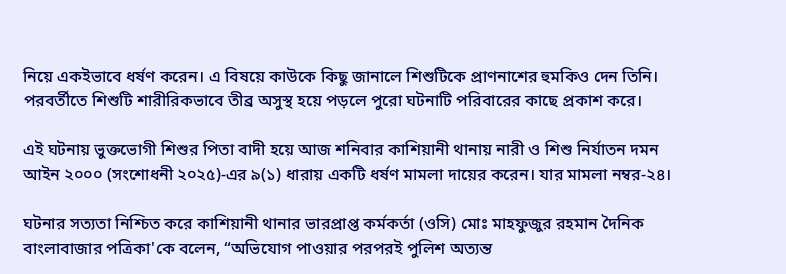নিয়ে একইভাবে ধর্ষণ করেন। এ বিষয়ে কাউকে কিছু জানালে শিশুটিকে প্রাণনাশের হুমকিও দেন তিনি। পরবর্তীতে শিশুটি শারীরিকভাবে তীব্র অসুস্থ হয়ে পড়লে পুরো ঘটনাটি পরিবারের কাছে প্রকাশ করে।

এই ঘটনায় ভুক্তভোগী শিশুর পিতা বাদী হয়ে আজ শনিবার কাশিয়ানী থানায় নারী ও শিশু নির্যাতন দমন আইন ২০০০ (সংশোধনী ২০২৫)-এর ৯(১) ধারায় একটি ধর্ষণ মামলা দায়ের করেন। যার মামলা নম্বর-২৪।

ঘটনার সত্যতা নিশ্চিত করে কাশিয়ানী থানার ভারপ্রাপ্ত কর্মকর্তা (ওসি) মোঃ মাহফুজুর রহমান দৈনিক বাংলাবাজার পত্রিকা'কে বলেন, “অভিযোগ পাওয়ার পরপরই পুলিশ অত্যন্ত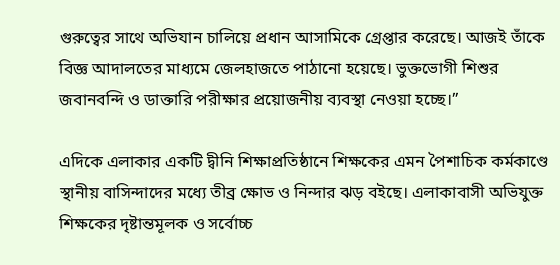গুরুত্বের সাথে অভিযান চালিয়ে প্রধান আসামিকে গ্রেপ্তার করেছে। আজই তাঁকে বিজ্ঞ আদালতের মাধ্যমে জেলহাজতে পাঠানো হয়েছে। ভুক্তভোগী শিশুর জবানবন্দি ও ডাক্তারি পরীক্ষার প্রয়োজনীয় ব্যবস্থা নেওয়া হচ্ছে।”

এদিকে এলাকার একটি দ্বীনি শিক্ষাপ্রতিষ্ঠানে শিক্ষকের এমন পৈশাচিক কর্মকাণ্ডে স্থানীয় বাসিন্দাদের মধ্যে তীব্র ক্ষোভ ও নিন্দার ঝড় বইছে। এলাকাবাসী অভিযুক্ত শিক্ষকের দৃষ্টান্তমূলক ও সর্বোচ্চ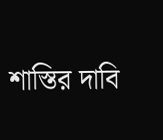শাস্তির দাবি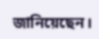জানিয়েছেন।